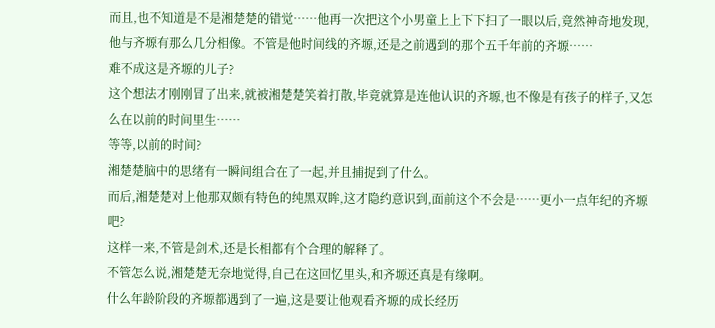而且,也不知道是不是湘楚楚的错觉……他再一次把这个小男童上上下下扫了一眼以后,竟然神奇地发现,他与齐塬有那么几分相像。不管是他时间线的齐塬,还是之前遇到的那个五千年前的齐塬……
难不成这是齐塬的儿子?
这个想法才刚刚冒了出来,就被湘楚楚笑着打散,毕竟就算是连他认识的齐塬,也不像是有孩子的样子,又怎么在以前的时间里生……
等等,以前的时间?
湘楚楚脑中的思绪有一瞬间组合在了一起,并且捕捉到了什么。
而后,湘楚楚对上他那双颇有特色的纯黑双眸,这才隐约意识到,面前这个不会是……更小一点年纪的齐塬吧?
这样一来,不管是剑术,还是长相都有个合理的解释了。
不管怎么说,湘楚楚无奈地觉得,自己在这回忆里头,和齐塬还真是有缘啊。
什么年龄阶段的齐塬都遇到了一遍,这是要让他观看齐塬的成长经历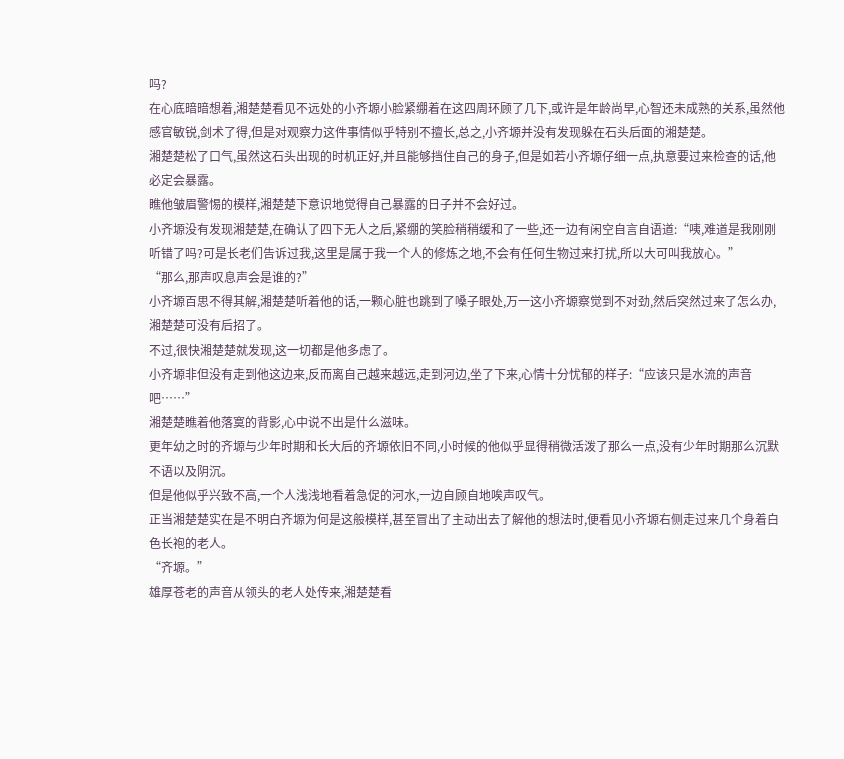吗?
在心底暗暗想着,湘楚楚看见不远处的小齐塬小脸紧绷着在这四周环顾了几下,或许是年龄尚早,心智还未成熟的关系,虽然他感官敏锐,剑术了得,但是对观察力这件事情似乎特别不擅长,总之,小齐塬并没有发现躲在石头后面的湘楚楚。
湘楚楚松了口气,虽然这石头出现的时机正好,并且能够挡住自己的身子,但是如若小齐塬仔细一点,执意要过来检查的话,他必定会暴露。
瞧他皱眉警惕的模样,湘楚楚下意识地觉得自己暴露的日子并不会好过。
小齐塬没有发现湘楚楚,在确认了四下无人之后,紧绷的笑脸稍稍缓和了一些,还一边有闲空自言自语道:“咦,难道是我刚刚听错了吗?可是长老们告诉过我,这里是属于我一个人的修炼之地,不会有任何生物过来打扰,所以大可叫我放心。”
“那么,那声叹息声会是谁的?”
小齐塬百思不得其解,湘楚楚听着他的话,一颗心脏也跳到了嗓子眼处,万一这小齐塬察觉到不对劲,然后突然过来了怎么办,湘楚楚可没有后招了。
不过,很快湘楚楚就发现,这一切都是他多虑了。
小齐塬非但没有走到他这边来,反而离自己越来越远,走到河边,坐了下来,心情十分忧郁的样子:“应该只是水流的声音吧……”
湘楚楚瞧着他落寞的背影,心中说不出是什么滋味。
更年幼之时的齐塬与少年时期和长大后的齐塬依旧不同,小时候的他似乎显得稍微活泼了那么一点,没有少年时期那么沉默不语以及阴沉。
但是他似乎兴致不高,一个人浅浅地看着急促的河水,一边自顾自地唉声叹气。
正当湘楚楚实在是不明白齐塬为何是这般模样,甚至冒出了主动出去了解他的想法时,便看见小齐塬右侧走过来几个身着白色长袍的老人。
“齐塬。”
雄厚苍老的声音从领头的老人处传来,湘楚楚看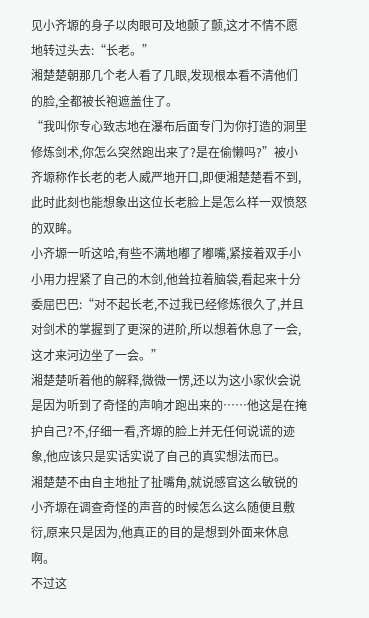见小齐塬的身子以肉眼可及地颤了颤,这才不情不愿地转过头去:“长老。”
湘楚楚朝那几个老人看了几眼,发现根本看不清他们的脸,全都被长袍遮盖住了。
“我叫你专心致志地在瀑布后面专门为你打造的洞里修炼剑术,你怎么突然跑出来了?是在偷懒吗?”被小齐塬称作长老的老人威严地开口,即便湘楚楚看不到,此时此刻也能想象出这位长老脸上是怎么样一双愤怒的双眸。
小齐塬一听这哈,有些不满地嘟了嘟嘴,紧接着双手小小用力捏紧了自己的木剑,他耸拉着脑袋,看起来十分委屈巴巴:“对不起长老,不过我已经修炼很久了,并且对剑术的掌握到了更深的进阶,所以想着休息了一会,这才来河边坐了一会。”
湘楚楚听着他的解释,微微一愣,还以为这小家伙会说是因为听到了奇怪的声响才跑出来的……他这是在掩护自己?不,仔细一看,齐塬的脸上并无任何说谎的迹象,他应该只是实话实说了自己的真实想法而已。
湘楚楚不由自主地扯了扯嘴角,就说感官这么敏锐的小齐塬在调查奇怪的声音的时候怎么这么随便且敷衍,原来只是因为,他真正的目的是想到外面来休息啊。
不过这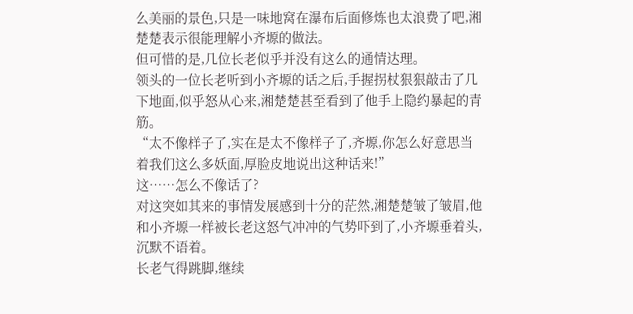么美丽的景色,只是一味地窝在瀑布后面修炼也太浪费了吧,湘楚楚表示很能理解小齐塬的做法。
但可惜的是,几位长老似乎并没有这么的通情达理。
领头的一位长老听到小齐塬的话之后,手握拐杖狠狠敲击了几下地面,似乎怒从心来,湘楚楚甚至看到了他手上隐约暴起的青筋。
“太不像样子了,实在是太不像样子了,齐塬,你怎么好意思当着我们这么多妖面,厚脸皮地说出这种话来!”
这……怎么不像话了?
对这突如其来的事情发展感到十分的茫然,湘楚楚皱了皱眉,他和小齐塬一样被长老这怒气冲冲的气势吓到了,小齐塬垂着头,沉默不语着。
长老气得跳脚,继续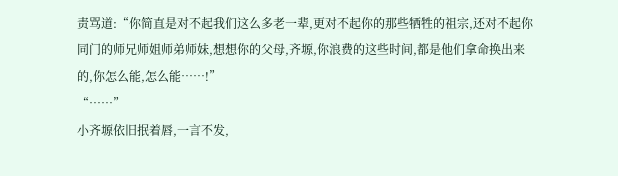责骂道:“你简直是对不起我们这么多老一辈,更对不起你的那些牺牲的祖宗,还对不起你同门的师兄师姐师弟师妹,想想你的父母,齐塬,你浪费的这些时间,都是他们拿命换出来的,你怎么能,怎么能……!”
“……”
小齐塬依旧抿着唇,一言不发,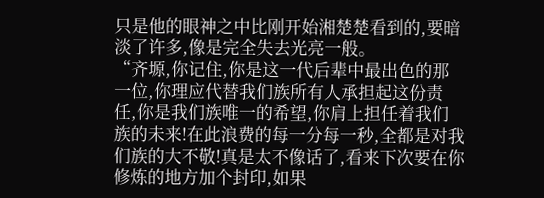只是他的眼神之中比刚开始湘楚楚看到的,要暗淡了许多,像是完全失去光亮一般。
“齐塬,你记住,你是这一代后辈中最出色的那一位,你理应代替我们族所有人承担起这份责任,你是我们族唯一的希望,你肩上担任着我们族的未来!在此浪费的每一分每一秒,全都是对我们族的大不敬!真是太不像话了,看来下次要在你修炼的地方加个封印,如果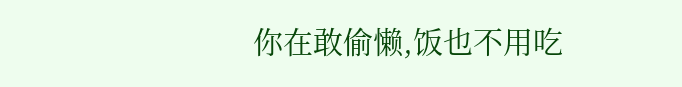你在敢偷懒,饭也不用吃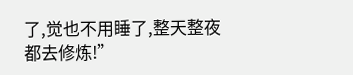了,觉也不用睡了,整天整夜都去修炼!”